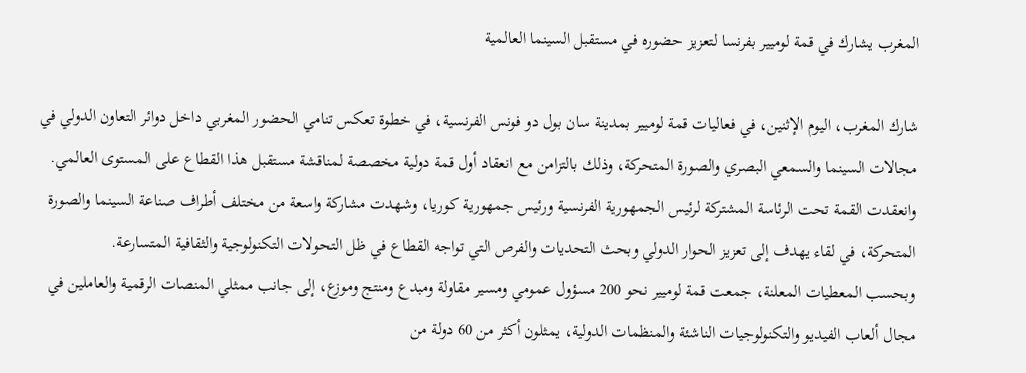المغرب يشارك في قمة لوميير بفرنسا لتعزيز حضوره في مستقبل السينما العالمية

شارك المغرب، اليوم الإثنين، في فعاليات قمة لوميير بمدينة سان بول دو فونس الفرنسية، في خطوة تعكس تنامي الحضور المغربي داخل دوائر التعاون الدولي في مجالات السينما والسمعي البصري والصورة المتحركة، وذلك بالتزامن مع انعقاد أول قمة دولية مخصصة لمناقشة مستقبل هذا القطاع على المستوى العالمي.
وانعقدت القمة تحت الرئاسة المشتركة لرئيس الجمهورية الفرنسية ورئيس جمهورية كوريا، وشهدت مشاركة واسعة من مختلف أطراف صناعة السينما والصورة المتحركة، في لقاء يهدف إلى تعزيز الحوار الدولي وبحث التحديات والفرص التي تواجه القطاع في ظل التحولات التكنولوجية والثقافية المتسارعة.
وبحسب المعطيات المعلنة، جمعت قمة لوميير نحو 200 مسؤول عمومي ومسير مقاولة ومبدع ومنتج وموزع، إلى جانب ممثلي المنصات الرقمية والعاملين في مجال ألعاب الفيديو والتكنولوجيات الناشئة والمنظمات الدولية، يمثلون أكثر من 60 دولة من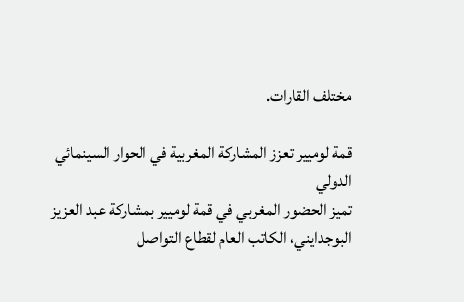مختلف القارات.

قمة لوميير تعزز المشاركة المغربية في الحوار السينمائي الدولي
تميز الحضور المغربي في قمة لوميير بمشاركة عبد العزيز البوجدايني، الكاتب العام لقطاع التواصل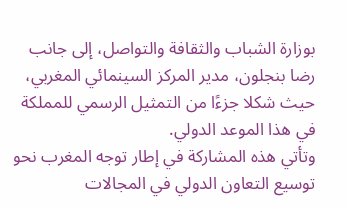بوزارة الشباب والثقافة والتواصل، إلى جانب رضا بنجلون، مدير المركز السينمائي المغربي، حيث شكلا جزءًا من التمثيل الرسمي للمملكة في هذا الموعد الدولي.
وتأتي هذه المشاركة في إطار توجه المغرب نحو توسيع التعاون الدولي في المجالات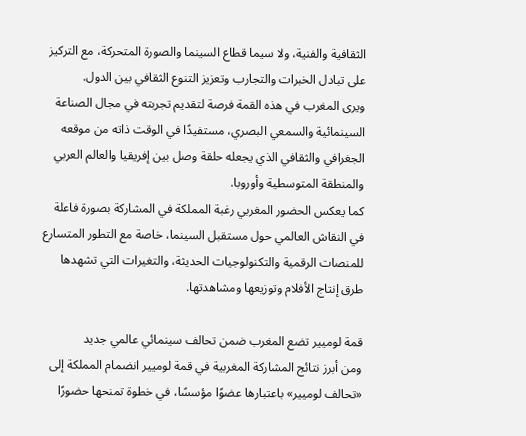الثقافية والفنية، ولا سيما قطاع السينما والصورة المتحركة، مع التركيز على تبادل الخبرات والتجارب وتعزيز التنوع الثقافي بين الدول.
ويرى المغرب في هذه القمة فرصة لتقديم تجربته في مجال الصناعة السينمائية والسمعي البصري، مستفيدًا في الوقت ذاته من موقعه الجغرافي والثقافي الذي يجعله حلقة وصل بين إفريقيا والعالم العربي والمنطقة المتوسطية وأوروبا.
كما يعكس الحضور المغربي رغبة المملكة في المشاركة بصورة فاعلة في النقاش العالمي حول مستقبل السينما، خاصة مع التطور المتسارع للمنصات الرقمية والتكنولوجيات الحديثة، والتغيرات التي تشهدها طرق إنتاج الأفلام وتوزيعها ومشاهدتها.

قمة لوميير تضع المغرب ضمن تحالف سينمائي عالمي جديد
ومن أبرز نتائج المشاركة المغربية في قمة لوميير انضمام المملكة إلى «تحالف لوميير» باعتبارها عضوًا مؤسسًا، في خطوة تمنحها حضورًا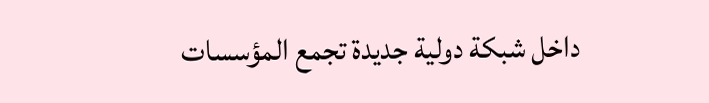داخل شبكة دولية جديدة تجمع المؤسسات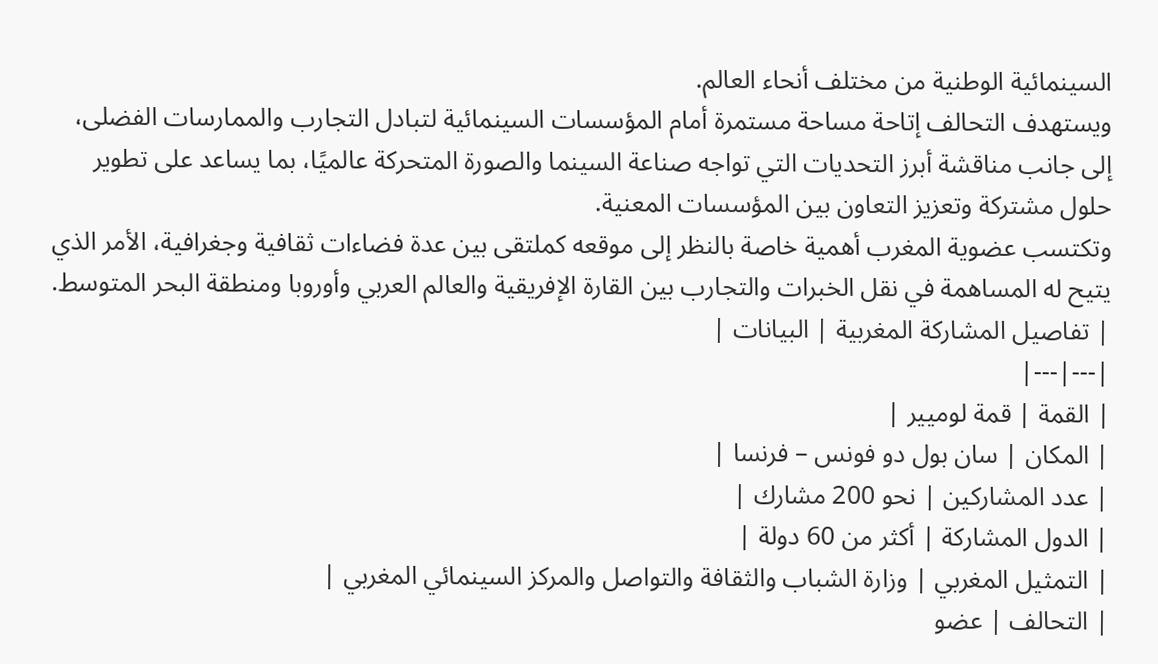السينمائية الوطنية من مختلف أنحاء العالم.
ويستهدف التحالف إتاحة مساحة مستمرة أمام المؤسسات السينمائية لتبادل التجارب والممارسات الفضلى، إلى جانب مناقشة أبرز التحديات التي تواجه صناعة السينما والصورة المتحركة عالميًا، بما يساعد على تطوير حلول مشتركة وتعزيز التعاون بين المؤسسات المعنية.
وتكتسب عضوية المغرب أهمية خاصة بالنظر إلى موقعه كملتقى بين عدة فضاءات ثقافية وجغرافية، الأمر الذي يتيح له المساهمة في نقل الخبرات والتجارب بين القارة الإفريقية والعالم العربي وأوروبا ومنطقة البحر المتوسط.
| تفاصيل المشاركة المغربية | البيانات |
|---|---|
| القمة | قمة لوميير |
| المكان | سان بول دو فونس – فرنسا |
| عدد المشاركين | نحو 200 مشارك |
| الدول المشاركة | أكثر من 60 دولة |
| التمثيل المغربي | وزارة الشباب والثقافة والتواصل والمركز السينمائي المغربي |
| التحالف | عضو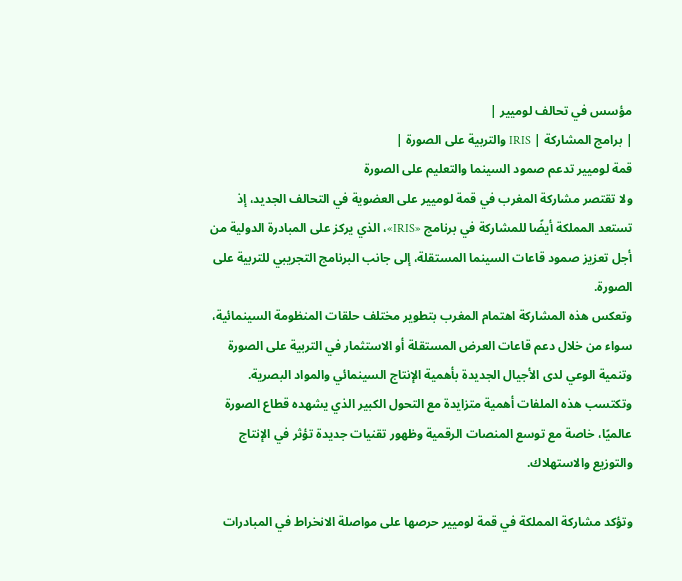مؤسس في تحالف لوميير |
| برامج المشاركة | IRIS والتربية على الصورة |
قمة لوميير تدعم صمود السينما والتعليم على الصورة
ولا تقتصر مشاركة المغرب في قمة لوميير على العضوية في التحالف الجديد، إذ تستعد المملكة أيضًا للمشاركة في برنامج «IRIS»، الذي يركز على المبادرة الدولية من أجل تعزيز صمود قاعات السينما المستقلة، إلى جانب البرنامج التجريبي للتربية على الصورة.
وتعكس هذه المشاركة اهتمام المغرب بتطوير مختلف حلقات المنظومة السينمائية، سواء من خلال دعم قاعات العرض المستقلة أو الاستثمار في التربية على الصورة وتنمية الوعي لدى الأجيال الجديدة بأهمية الإنتاج السينمائي والمواد البصرية.
وتكتسب هذه الملفات أهمية متزايدة مع التحول الكبير الذي يشهده قطاع الصورة عالميًا، خاصة مع توسع المنصات الرقمية وظهور تقنيات جديدة تؤثر في الإنتاج والتوزيع والاستهلاك.

وتؤكد مشاركة المملكة في قمة لوميير حرصها على مواصلة الانخراط في المبادرات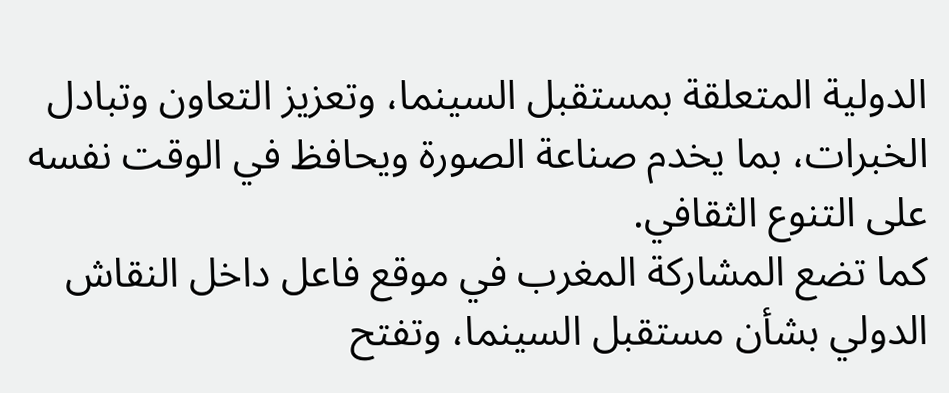الدولية المتعلقة بمستقبل السينما، وتعزيز التعاون وتبادل الخبرات، بما يخدم صناعة الصورة ويحافظ في الوقت نفسه على التنوع الثقافي.
كما تضع المشاركة المغرب في موقع فاعل داخل النقاش الدولي بشأن مستقبل السينما، وتفتح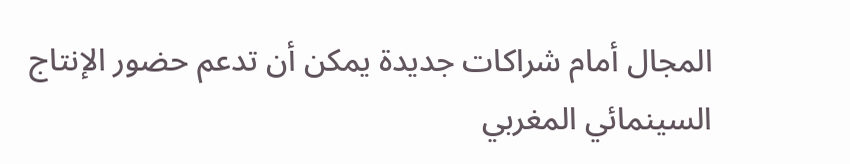المجال أمام شراكات جديدة يمكن أن تدعم حضور الإنتاج السينمائي المغربي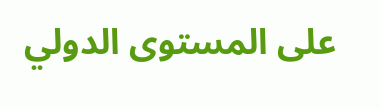على المستوى الدولي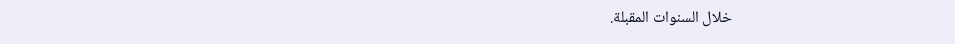خلال السنوات المقبلة.